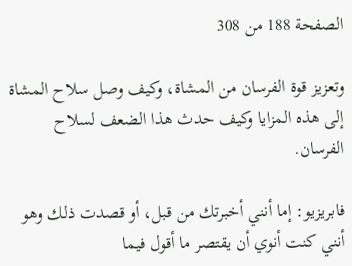الصفحة 188 من 308

وتعزيز قوة الفرسان من المشاة، وكيف وصل سلاح المشاة إلى هذه المزايا وكيف حدث هذا الضعف لسلاح الفرسان.

فابريزيو: إما أنني أخبرتك من قبل، أو قصدت ذلك وهو أنني كنت أنوي أن يقتصر ما أقول فيما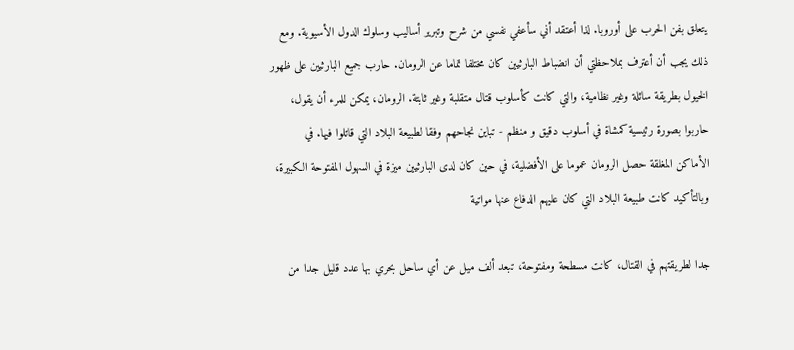يتعلق بفن الحرب على أوروبا. لذا أعتقد أني سأعفي نفسي من شرح وتبرير أساليب وسلوك الدول الأسيوية. ومع ذلك يجب أن أعترف بملاحظتي أن انضباط البارثيين كان مختلفا تماما عن الرومان. حارب جميع البارثيين على ظهور الخيول بطريقة سائلة وغير نظامية، والتي كانت كأسلوب قتال متقلبة وغير ثابتة. الرومان، يمكن للمرء أن يقول، حاربوا بصورة رئيسية كمشاة في أسلوب دقيق و منظم - تباين نجاحهم وفقا لطبيعة البلاد التي قاتلوا فيها. في الأماكن المغلقة حصل الرومان عموما على الأفضلية، في حين كان لدى البارثيين ميزة في السهول المفتوحة الكبيرة، وبالتأكيد كانت طبيعة البلاد التي كان عليهم الدفاع عنها مواتية

جدا لطريقتهم في القتال، كانت مسطحة ومفتوحة، تبعد ألف ميل عن أي ساحل بحري بها عدد قليل جدا من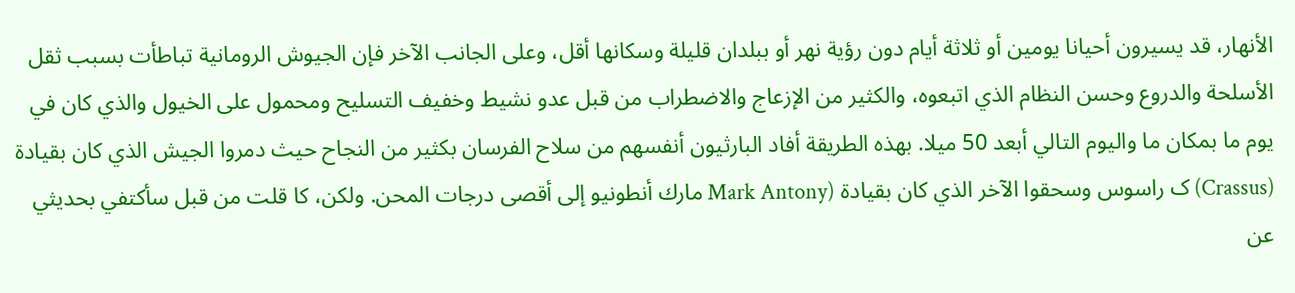الأنهار، قد يسيرون أحيانا يومين أو ثلاثة أيام دون رؤية نهر أو ببلدان قليلة وسكانها أقل، وعلى الجانب الآخر فإن الجيوش الرومانية تباطأت بسبب ثقل الأسلحة والدروع وحسن النظام الذي اتبعوه، والكثير من الإزعاج والاضطراب من قبل عدو نشيط وخفيف التسليح ومحمول على الخيول والذي كان في يوم ما بمكان ما واليوم التالي أبعد 50 ميلا. بهذه الطريقة أفاد البارثيون أنفسهم من سلاح الفرسان بكثير من النجاح حيث دمروا الجيش الذي كان بقيادة (Crassus) ک راسوس وسحقوا الآخر الذي كان بقيادة (Mark Antony مارك أنطونيو إلى أقصى درجات المحن. ولكن، کا قلت من قبل سأكتفي بحديثي عن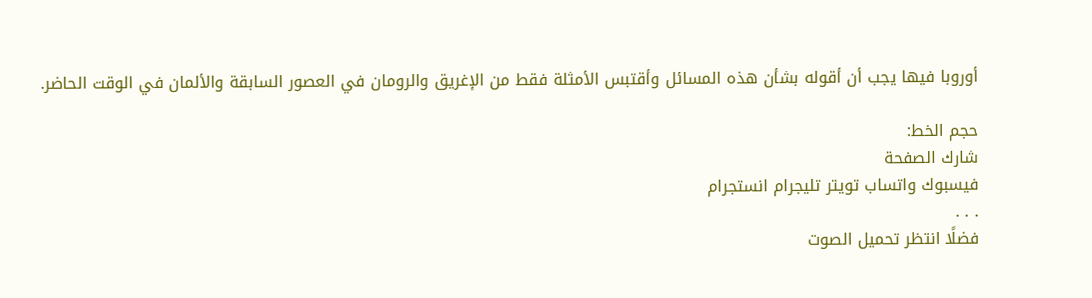أوروبا فيها يجب أن أقوله بشأن هذه المسائل وأقتبس الأمثلة فقط من الإغريق والرومان في العصور السابقة والألمان في الوقت الحاضر.

حجم الخط:
شارك الصفحة
فيسبوك واتساب تويتر تليجرام انستجرام
. . .
فضلًا انتظر تحميل الصوت